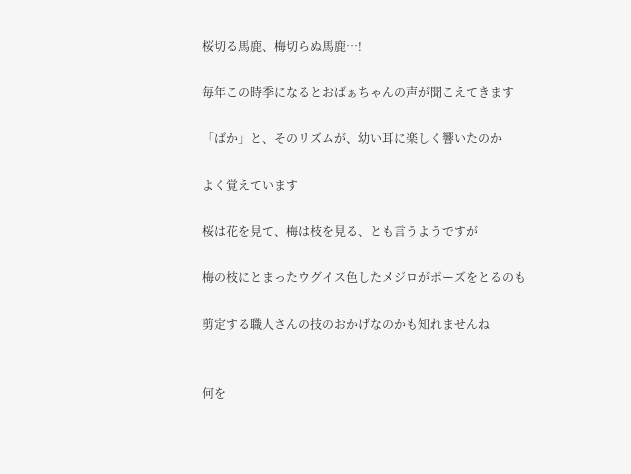桜切る馬鹿、梅切らぬ馬鹿…!

毎年この時季になるとおばぁちゃんの声が聞こえてきます

「ばか」と、そのリズムが、幼い耳に楽しく響いたのか

よく覚えています

桜は花を見て、梅は枝を見る、とも言うようですが

梅の枝にとまったウグイス色したメジロがポーズをとるのも

剪定する職人さんの技のおかげなのかも知れませんね


何を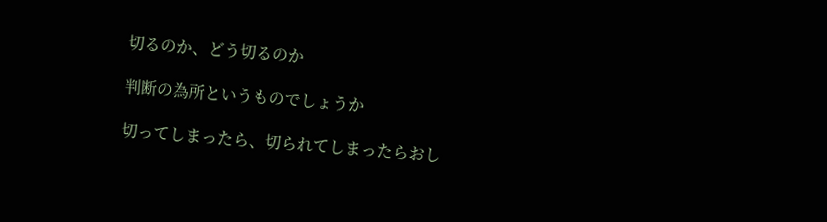切るのか、どう切るのか

判断の為所というものでしょうか

切ってしまったら、切られてしまったらおし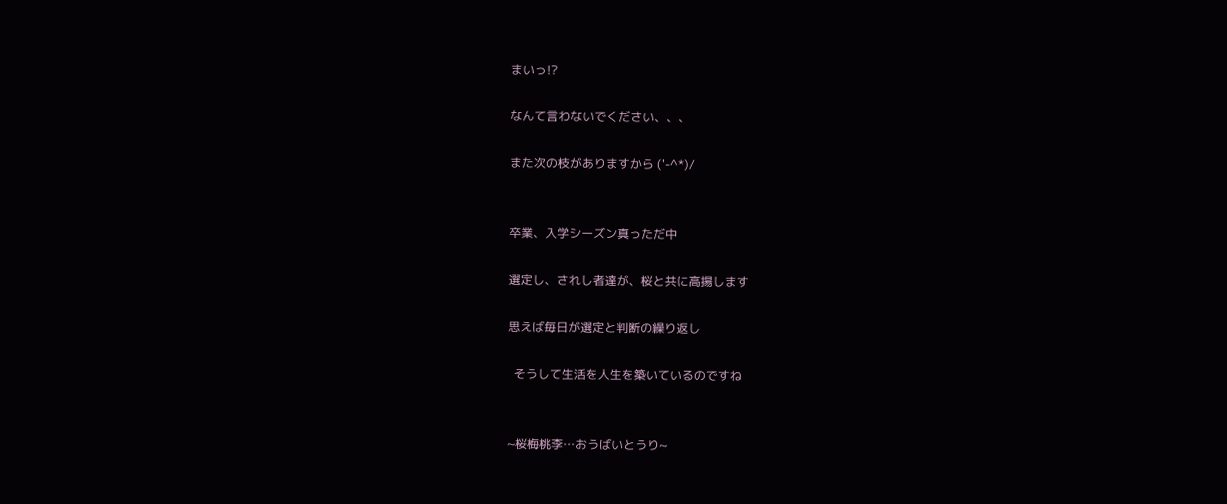まいっ!?

なんて言わないでください、、、

また次の枝がありますから ('-^*)/


卒業、入学シーズン真っただ中

選定し、されし者達が、桜と共に高揚します

思えば毎日が選定と判断の繰り返し

  そうして生活を人生を築いているのですね


~桜梅桃李…おうばいとうり~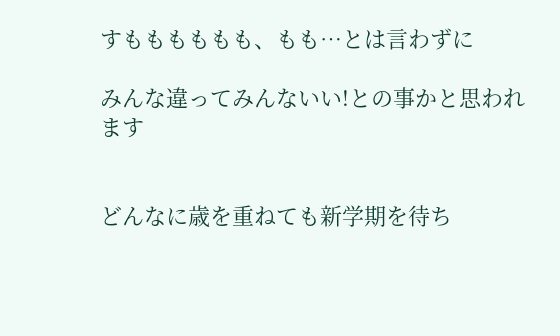すもももももも、もも…とは言わずに

みんな違ってみんないい!との事かと思われます


どんなに歳を重ねても新学期を待ち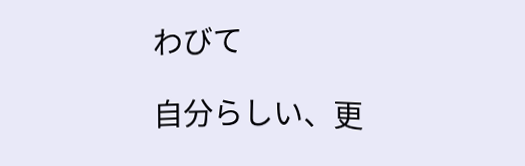わびて

自分らしい、更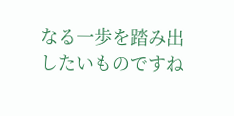なる一歩を踏み出したいものですね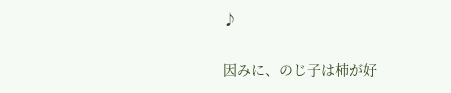♪


因みに、のじ子は柿が好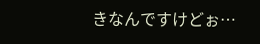きなんですけどぉ…